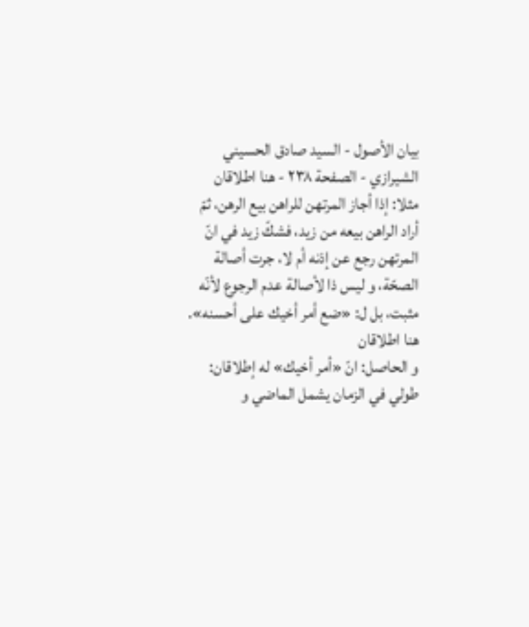بيان الأصول - السيد صادق الحسيني الشيرازي - الصفحة ٢٣٨ - هنا اطلاقان
مثلا: إذا أجاز المرتهن للراهن بيع الرهن، ثمّ أراد الراهن بيعه من زيد، فشكّ زيد في انّ المرتهن رجع عن إذنه أم لا، جرت أصالة الصحّة، و ليس ذا لأصالة عدم الرجوع لأنّه مثبت، بل ل: «ضع أمر أخيك على أحسنه».
هنا اطلاقان
و الحاصل: انّ «أمر أخيك» له إطلاقان:
طولي في الزمان يشمل الماضي و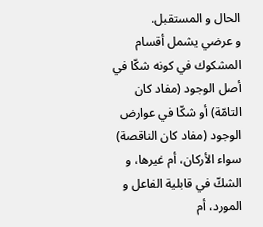الحال و المستقبل.
و عرضي يشمل أقسام المشكوك في كونه شكّا في أصل الوجود (مفاد كان التامّة) أو شكّا في عوارض الوجود (مفاد كان الناقصة) سواء الأركان، أم غيرها، و الشكّ في قابلية الفاعل و المورد، أم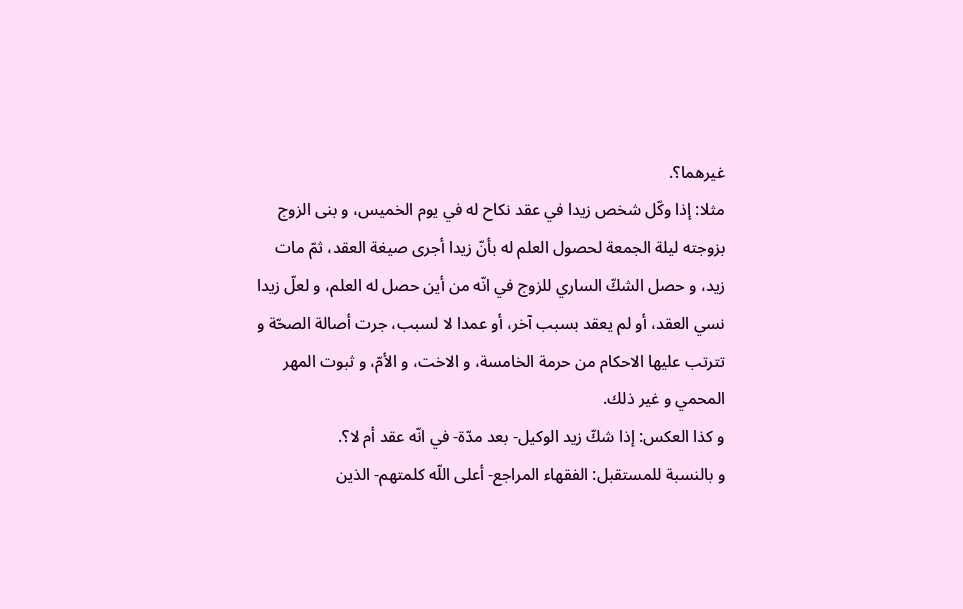غيرهما؟.
مثلا: إذا وكّل شخص زيدا في عقد نكاح له في يوم الخميس، و بنى الزوج بزوجته ليلة الجمعة لحصول العلم له بأنّ زيدا أجرى صيغة العقد، ثمّ مات زيد، و حصل الشكّ الساري للزوج في انّه من أين حصل له العلم، و لعلّ زيدا نسي العقد، أو لم يعقد بسبب آخر، أو عمدا لا لسبب، جرت أصالة الصحّة و تترتب عليها الاحكام من حرمة الخامسة، و الاخت، و الأمّ، و ثبوت المهر المحمي و غير ذلك.
و كذا العكس: إذا شكّ زيد الوكيل- بعد مدّة- في انّه عقد أم لا؟.
و بالنسبة للمستقبل: الفقهاء المراجع- أعلى اللّه كلمتهم- الذين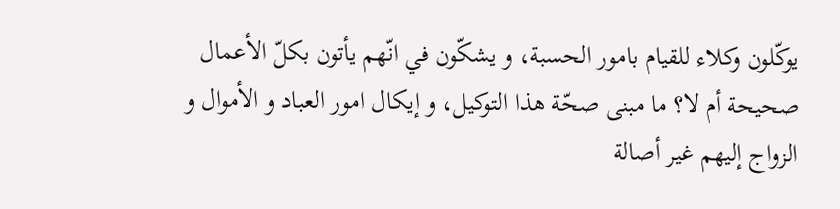يوكّلون وكلاء للقيام بامور الحسبة، و يشكّون في انّهم يأتون بكلّ الأعمال صحيحة أم لا؟ ما مبنى صحّة هذا التوكيل، و إيكال امور العباد و الأموال و الزواج إليهم غير أصالة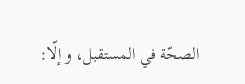الصحّة في المستقبل، و إلّا: